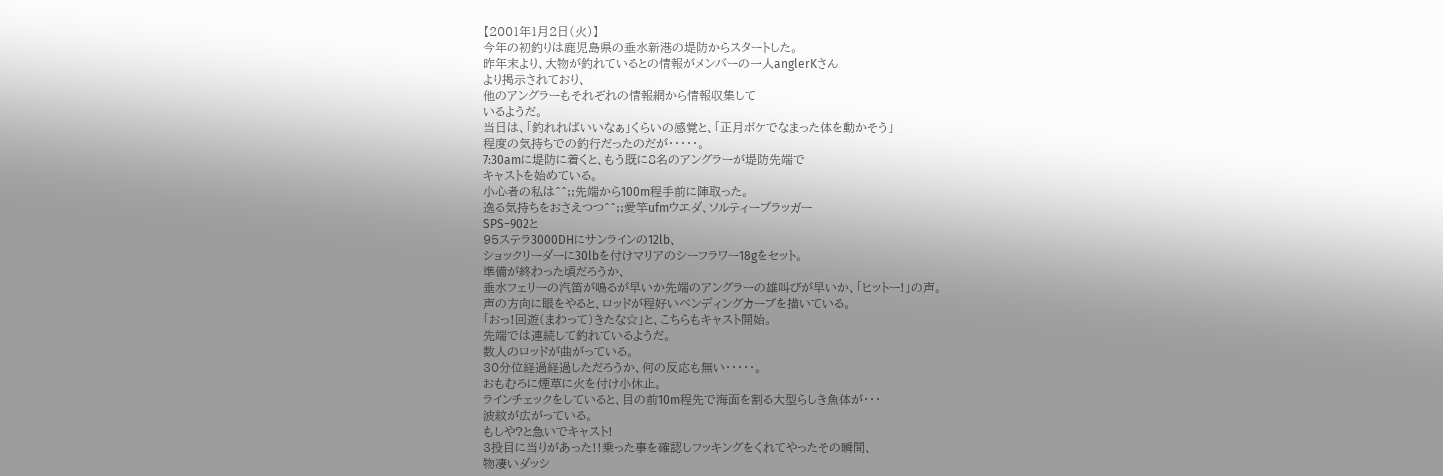【2001年1月2日(火)】
今年の初釣りは鹿児島県の垂水新港の堤防からスタートした。
昨年末より、大物が釣れているとの情報がメンバーの一人anglerKさん
より掲示されており、
他のアングラーもそれぞれの情報網から情報収集して
いるようだ。
当日は、「釣れればいいなぁ」くらいの感覚と、「正月ボケでなまった体を動かそう」
程度の気持ちでの釣行だったのだが・・・・・。
7:30amに堤防に着くと、もう既に8名のアングラーが堤防先端で
キャストを始めている。
小心者の私は^^;;先端から100m程手前に陣取った。
逸る気持ちをおさえつつ^^;;愛竿ufmウエダ、ソルティープラッガー
SPS−902と
95ステラ3000DHにサンラインの12lb、
ショックリーダーに30lbを付けマリアのシーフラワー18gをセット。
準備が終わった頃だろうか、
垂水フェリーの汽笛が鳴るが早いか先端のアングラーの雄叫びが早いか、「ヒットー!」の声。
声の方向に眼をやると、ロッドが程好いベンディングカーブを描いている。
「おっ!回遊(まわって)きたな☆」と、こちらもキャスト開始。
先端では連続して釣れているようだ。
数人のロッドが曲がっている。
30分位経過経過しただろうか、何の反応も無い・・・・・。
おもむろに煙草に火を付け小休止。
ラインチェックをしていると、目の前10m程先で海面を割る大型らしき魚体が・・・
波紋が広がっている。
もしや?と急いでキャスト!
3投目に当りがあった!!乗った事を確認しフッキングをくれてやったその瞬間、
物凄いダッシ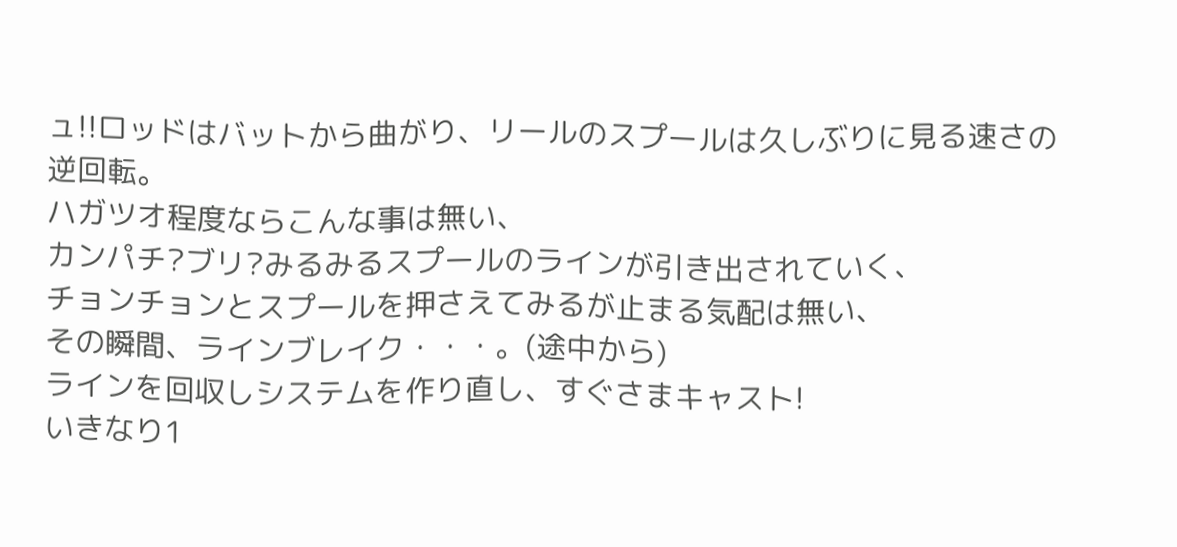ュ!!ロッドはバットから曲がり、リールのスプールは久しぶりに見る速さの逆回転。
ハガツオ程度ならこんな事は無い、
カンパチ?ブリ?みるみるスプールのラインが引き出されていく、
チョンチョンとスプールを押さえてみるが止まる気配は無い、
その瞬間、ラインブレイク・・・。(途中から)
ラインを回収しシステムを作り直し、すぐさまキャスト!
いきなり1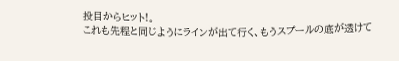投目からヒット!。
これも先程と同じようにラインが出て行く、もうスプールの底が透けて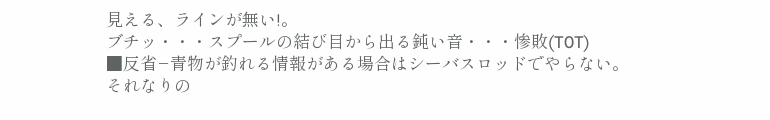見える、ラインが無い!。
ブチッ・・・スプールの結び目から出る鈍い音・・・惨敗(T0T)
■反省−青物が釣れる情報がある場合はシーバスロッドでやらない。
それなりの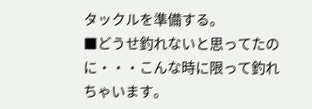タックルを準備する。
■どうせ釣れないと思ってたのに・・・こんな時に限って釣れちゃいます。